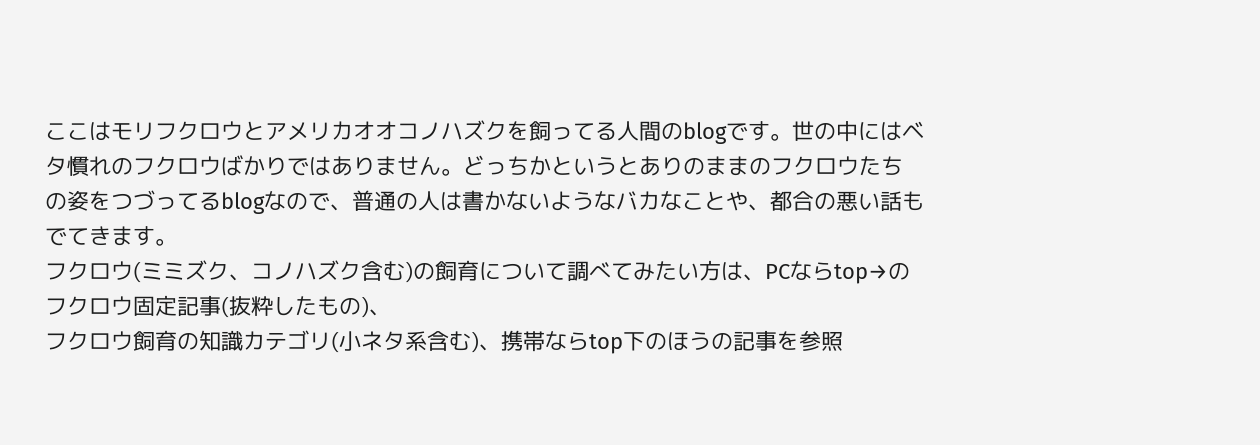ここはモリフクロウとアメリカオオコノハズクを飼ってる人間のblogです。世の中にはベタ慣れのフクロウばかりではありません。どっちかというとありのままのフクロウたちの姿をつづってるblogなので、普通の人は書かないようなバカなことや、都合の悪い話もでてきます。
フクロウ(ミミズク、コノハズク含む)の飼育について調べてみたい方は、PCならtop→のフクロウ固定記事(抜粋したもの)、
フクロウ飼育の知識カテゴリ(小ネタ系含む)、携帯ならtop下のほうの記事を参照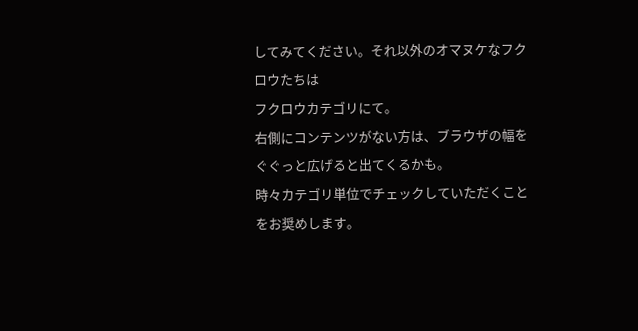してみてください。それ以外のオマヌケなフクロウたちは
フクロウカテゴリにて。
右側にコンテンツがない方は、ブラウザの幅をぐぐっと広げると出てくるかも。
時々カテゴリ単位でチェックしていただくことをお奨めします。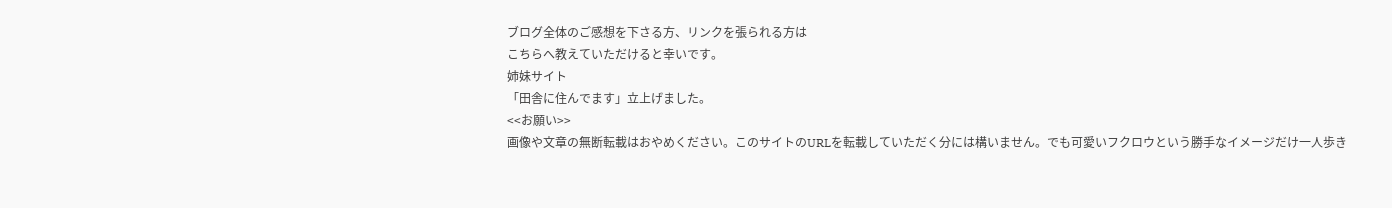ブログ全体のご感想を下さる方、リンクを張られる方は
こちらへ教えていただけると幸いです。
姉妹サイト
「田舎に住んでます」立上げました。
<<お願い>>
画像や文章の無断転載はおやめください。このサイトのURLを転載していただく分には構いません。でも可愛いフクロウという勝手なイメージだけ一人歩き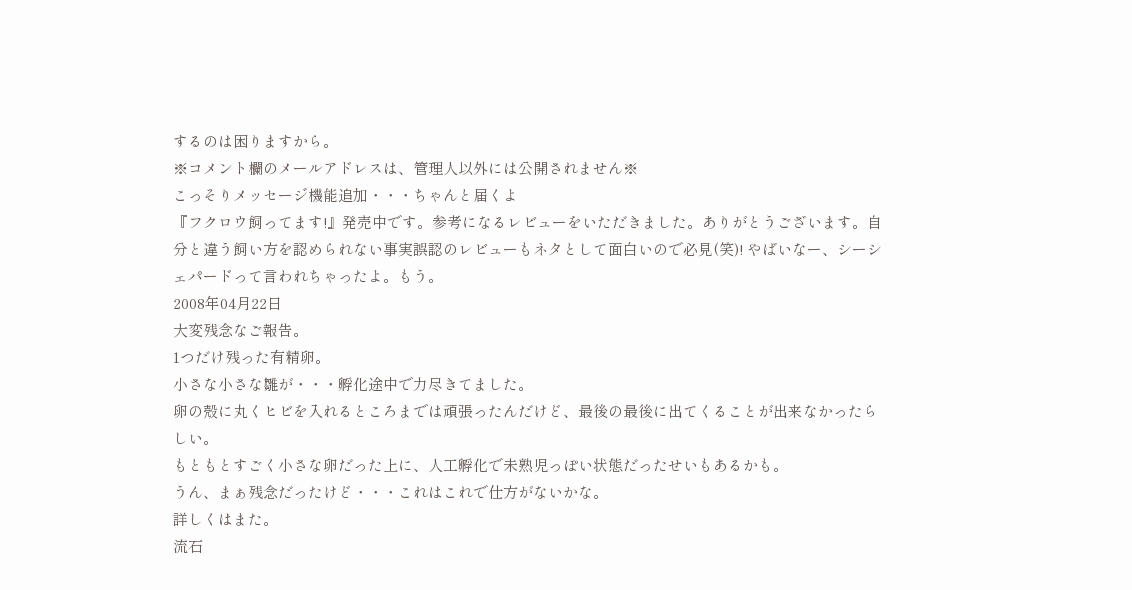するのは困りますから。
※コメント欄のメールアドレスは、管理人以外には公開されません※
こっそりメッセージ機能追加・・・ちゃんと届くよ
『フクロウ飼ってます!』発売中です。参考になるレビューをいただきました。ありがとうございます。自分と違う飼い方を認められない事実誤認のレビューもネタとして面白いので必見(笑)! やばいなー、シーシェパードって言われちゃったよ。もう。
2008年04月22日
大変残念なご報告。
1つだけ残った有精卵。
小さな小さな雛が・・・孵化途中で力尽きてました。
卵の殻に丸くヒビを入れるところまでは頑張ったんだけど、最後の最後に出てくることが出来なかったらしい。
もともとすごく小さな卵だった上に、人工孵化で未熟児っぽい状態だったせいもあるかも。
うん、まぁ残念だったけど・・・これはこれで仕方がないかな。
詳しくはまた。
流石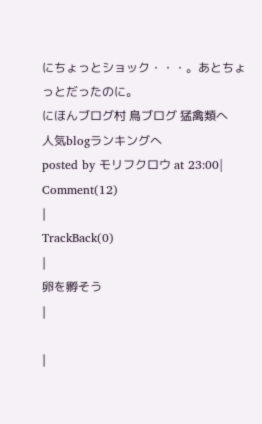にちょっとショック・・・。あとちょっとだったのに。
にほんブログ村 鳥ブログ 猛禽類へ
人気blogランキングへ
posted by モリフクロウ at 23:00|
Comment(12)
|
TrackBack(0)
|
卵を孵そう
|

|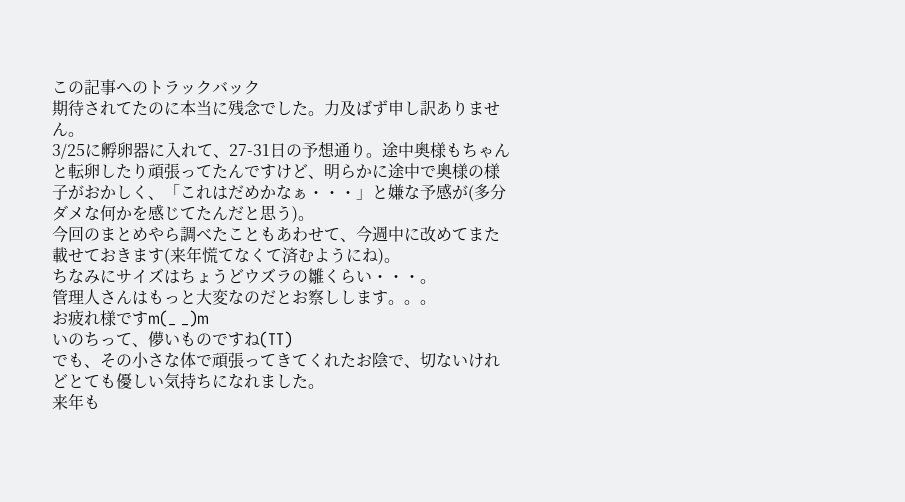この記事へのトラックバック
期待されてたのに本当に残念でした。力及ばず申し訳ありません。
3/25に孵卵器に入れて、27-31日の予想通り。途中奥様もちゃんと転卵したり頑張ってたんですけど、明らかに途中で奥様の様子がおかしく、「これはだめかなぁ・・・」と嫌な予感が(多分ダメな何かを感じてたんだと思う)。
今回のまとめやら調べたこともあわせて、今週中に改めてまた載せておきます(来年慌てなくて済むようにね)。
ちなみにサイズはちょうどウズラの雛くらい・・・。
管理人さんはもっと大変なのだとお察しします。。。
お疲れ様ですm(_ _)m
いのちって、儚いものですね(TT)
でも、その小さな体で頑張ってきてくれたお陰で、切ないけれどとても優しい気持ちになれました。
来年も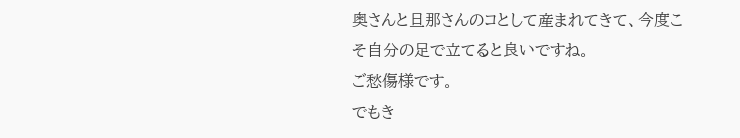奥さんと旦那さんのコとして産まれてきて、今度こそ自分の足で立てると良いですね。
ご愁傷様です。
でもき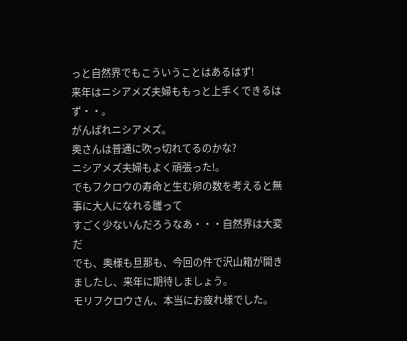っと自然界でもこういうことはあるはず!
来年はニシアメズ夫婦ももっと上手くできるはず・・。
がんばれニシアメズ。
奥さんは普通に吹っ切れてるのかな?
ニシアメズ夫婦もよく頑張った!。
でもフクロウの寿命と生む卵の数を考えると無事に大人になれる雛って
すごく少ないんだろうなあ・・・自然界は大変だ
でも、奥様も旦那も、今回の件で沢山箱が開きましたし、来年に期待しましょう。
モリフクロウさん、本当にお疲れ様でした。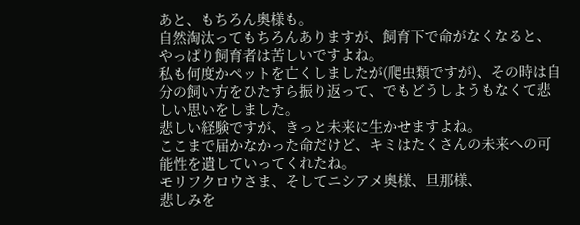あと、もちろん奥様も。
自然淘汰ってもちろんありますが、飼育下で命がなくなると、やっぱり飼育者は苦しいですよね。
私も何度かペットを亡くしましたが(爬虫類ですが)、その時は自分の飼い方をひたすら振り返って、でもどうしようもなくて悲しい思いをしました。
悲しい経験ですが、きっと未来に生かせますよね。
ここまで届かなかった命だけど、キミはたくさんの未来への可能性を遺していってくれたね。
モリフクロウさま、そしてニシアメ奥様、旦那様、
悲しみを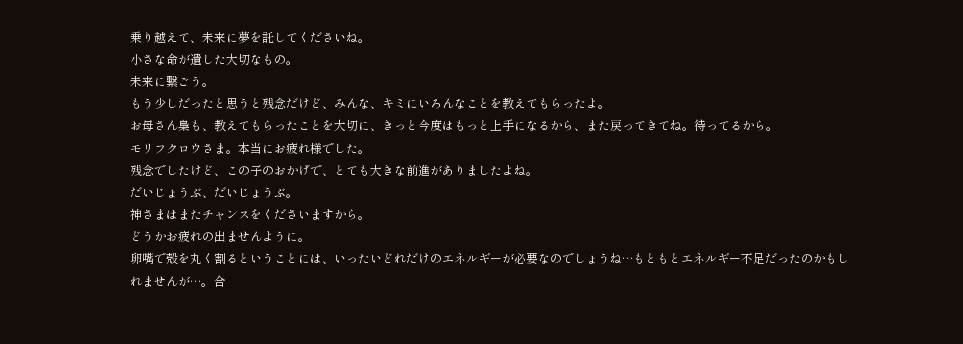乗り越えて、未来に夢を託してくださいね。
小さな命が遺した大切なもの。
未来に繋ごう。
もう少しだったと思うと残念だけど、みんな、キミにいろんなことを教えてもらったよ。
お母さん梟も、教えてもらったことを大切に、きっと今度はもっと上手になるから、また戻ってきてね。待ってるから。
モリフクロウさま。本当にお疲れ様でした。
残念でしたけど、この子のおかげで、とても大きな前進がありましたよね。
だいじょうぶ、だいじょうぶ。
神さまはまたチャンスをくださいますから。
どうかお疲れの出ませんように。
卵嘴で殻を丸く割るということには、いったいどれだけのエネルギーが必要なのでしょうね…もともとエネルギー不足だったのかもしれませんが…。合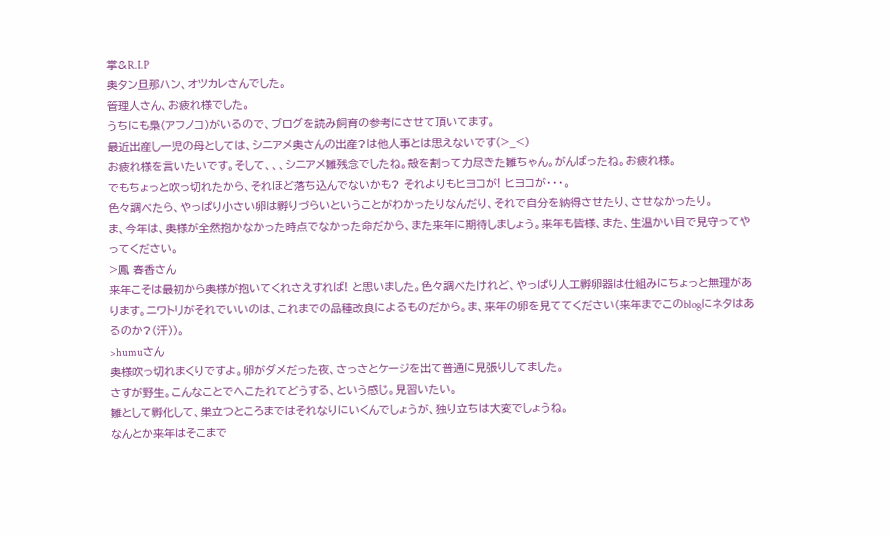掌&R.I.P
奥タン旦那ハン、オツカレさんでした。
管理人さん、お疲れ様でした。
うちにも梟(アフノコ)がいるので、ブログを読み飼育の参考にさせて頂いてます。
最近出産し一児の母としては、シニアメ奥さんの出産?は他人事とは思えないです(>_<)
お疲れ様を言いたいです。そして、、、シニアメ雛残念でしたね。殻を割って力尽きた雛ちゃん。がんばったね。お疲れ様。
でもちょっと吹っ切れたから、それほど落ち込んでないかも? それよりもヒヨコが! ヒヨコが・・・。
色々調べたら、やっぱり小さい卵は孵りづらいということがわかったりなんだり、それで自分を納得させたり、させなかったり。
ま、今年は、奥様が全然抱かなかった時点でなかった命だから、また来年に期待しましょう。来年も皆様、また、生温かい目で見守ってやってください。
>鳳 春香さん
来年こそは最初から奥様が抱いてくれさえすれば! と思いました。色々調べたけれど、やっぱり人工孵卵器は仕組みにちょっと無理があります。ニワトリがそれでいいのは、これまでの品種改良によるものだから。ま、来年の卵を見ててください(来年までこのblogにネタはあるのか?(汗))。
>humuさん
奥様吹っ切れまくりですよ。卵がダメだった夜、さっさとケージを出て普通に見張りしてました。
さすが野生。こんなことでへこたれてどうする、という感じ。見習いたい。
雛として孵化して、巣立つところまではそれなりにいくんでしょうが、独り立ちは大変でしょうね。
なんとか来年はそこまで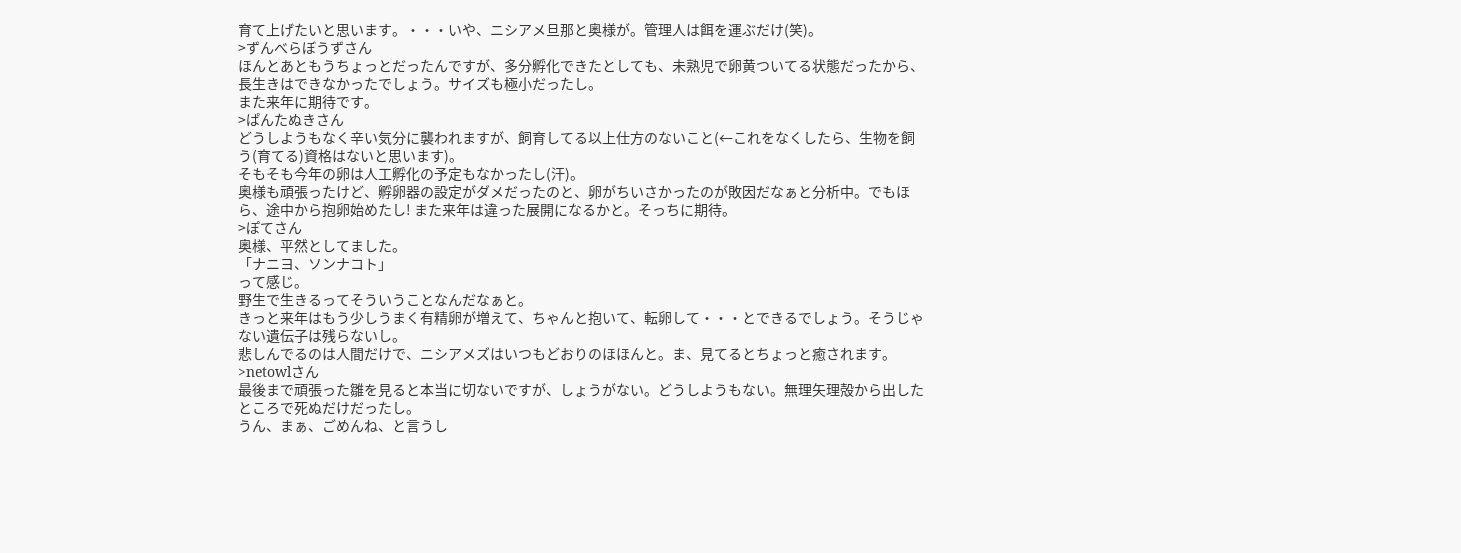育て上げたいと思います。・・・いや、ニシアメ旦那と奥様が。管理人は餌を運ぶだけ(笑)。
>ずんべらぼうずさん
ほんとあともうちょっとだったんですが、多分孵化できたとしても、未熟児で卵黄ついてる状態だったから、長生きはできなかったでしょう。サイズも極小だったし。
また来年に期待です。
>ぱんたぬきさん
どうしようもなく辛い気分に襲われますが、飼育してる以上仕方のないこと(←これをなくしたら、生物を飼う(育てる)資格はないと思います)。
そもそも今年の卵は人工孵化の予定もなかったし(汗)。
奥様も頑張ったけど、孵卵器の設定がダメだったのと、卵がちいさかったのが敗因だなぁと分析中。でもほら、途中から抱卵始めたし! また来年は違った展開になるかと。そっちに期待。
>ぽてさん
奥様、平然としてました。
「ナニヨ、ソンナコト」
って感じ。
野生で生きるってそういうことなんだなぁと。
きっと来年はもう少しうまく有精卵が増えて、ちゃんと抱いて、転卵して・・・とできるでしょう。そうじゃない遺伝子は残らないし。
悲しんでるのは人間だけで、ニシアメズはいつもどおりのほほんと。ま、見てるとちょっと癒されます。
>netowlさん
最後まで頑張った雛を見ると本当に切ないですが、しょうがない。どうしようもない。無理矢理殻から出したところで死ぬだけだったし。
うん、まぁ、ごめんね、と言うし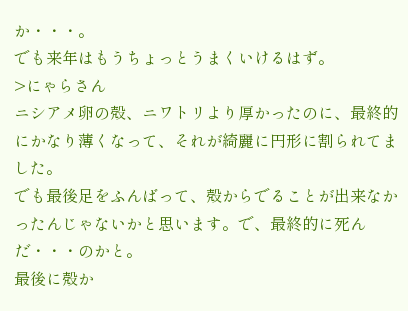か・・・。
でも来年はもうちょっとうまくいけるはず。
>にゃらさん
ニシアメ卵の殻、ニワトリより厚かったのに、最終的にかなり薄くなって、それが綺麗に円形に割られてました。
でも最後足をふんばって、殻からでることが出来なかったんじゃないかと思います。で、最終的に死んだ・・・のかと。
最後に殻か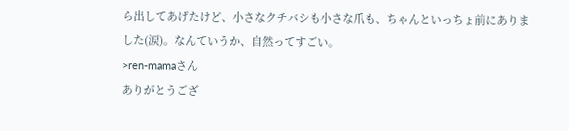ら出してあげたけど、小さなクチバシも小さな爪も、ちゃんといっちょ前にありました(涙)。なんていうか、自然ってすごい。
>ren-mamaさん
ありがとうござ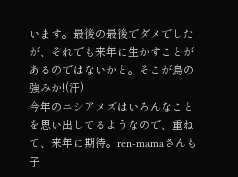います。最後の最後でダメでしたが、それでも来年に生かすことがあるのではないかと。そこが鳥の強みか!(汗)
今年のニシアメズはいろんなことを思い出してるようなので、重ねて、来年に期待。ren-mamaさんも子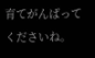育てがんばってくださいね。